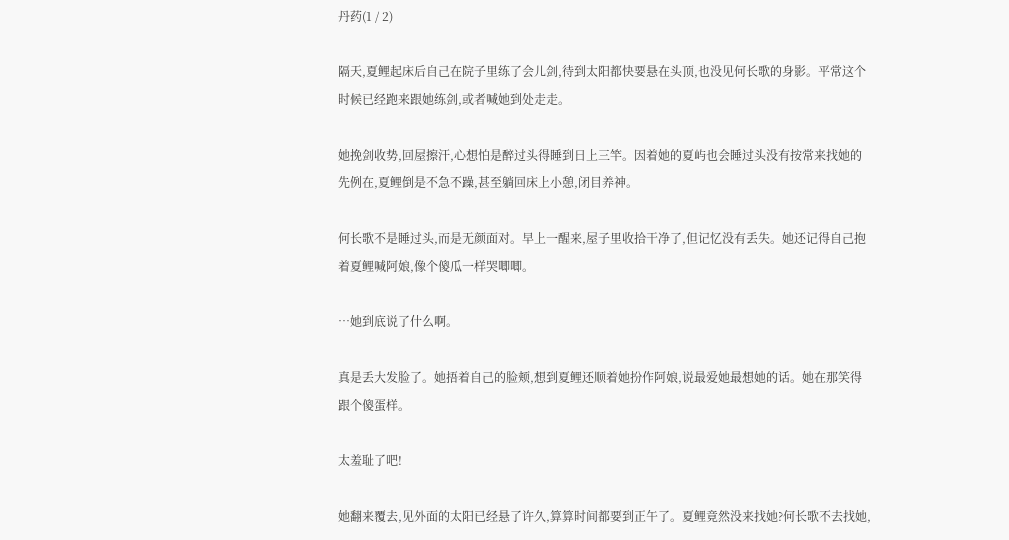丹药(1 / 2)

隔天,夏鲤起床后自己在院子里练了会儿剑,待到太阳都快要悬在头顶,也没见何长歌的身影。平常这个时候已经跑来跟她练剑,或者喊她到处走走。

她挽剑收势,回屋擦汗,心想怕是醉过头得睡到日上三竿。因着她的夏屿也会睡过头没有按常来找她的先例在,夏鲤倒是不急不躁,甚至躺回床上小憩,闭目养神。

何长歌不是睡过头,而是无颜面对。早上一醒来,屋子里收拾干净了,但记忆没有丢失。她还记得自己抱着夏鲤喊阿娘,像个傻瓜一样哭唧唧。

…她到底说了什么啊。

真是丢大发脸了。她捂着自己的脸颊,想到夏鲤还顺着她扮作阿娘,说最爱她最想她的话。她在那笑得跟个傻蛋样。

太羞耻了吧!

她翻来覆去,见外面的太阳已经悬了许久,算算时间都要到正午了。夏鲤竟然没来找她?何长歌不去找她,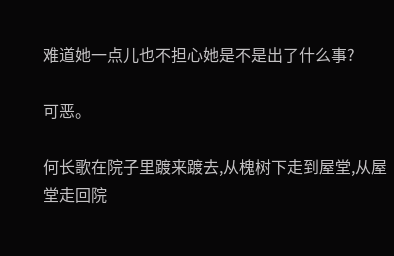难道她一点儿也不担心她是不是出了什么事?

可恶。

何长歌在院子里踱来踱去,从槐树下走到屋堂,从屋堂走回院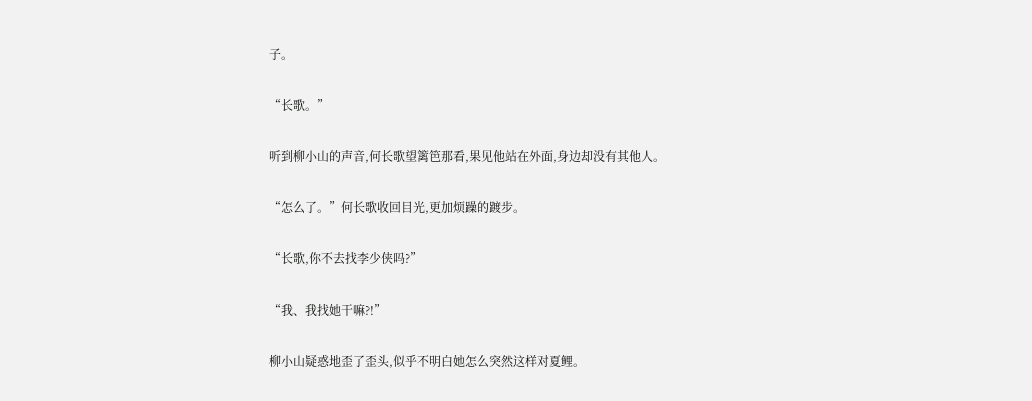子。

“长歌。”

听到柳小山的声音,何长歌望篱笆那看,果见他站在外面,身边却没有其他人。

“怎么了。”何长歌收回目光,更加烦躁的踱步。

“长歌,你不去找李少侠吗?”

“我、我找她干嘛?!”

柳小山疑惑地歪了歪头,似乎不明白她怎么突然这样对夏鲤。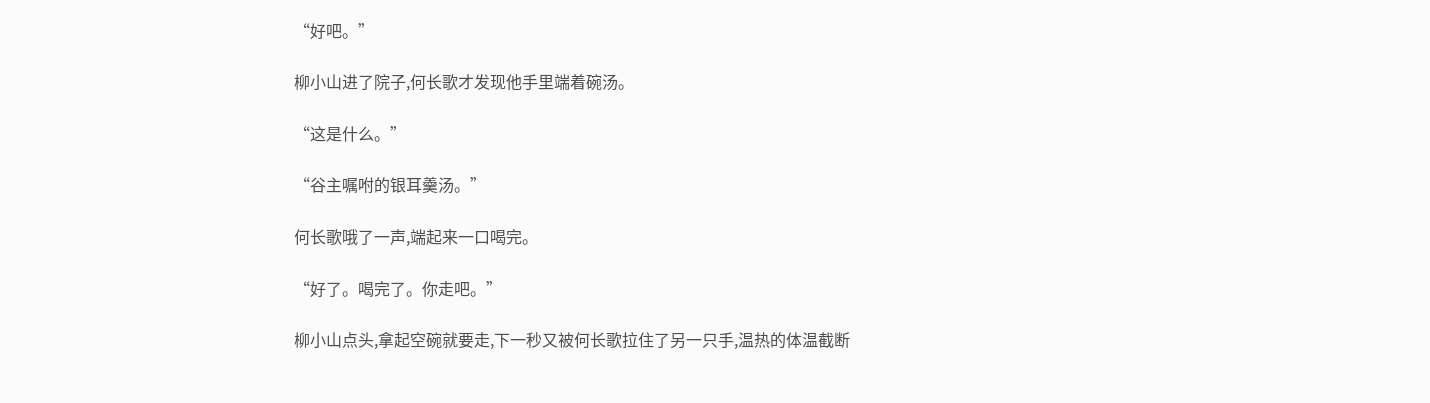“好吧。”

柳小山进了院子,何长歌才发现他手里端着碗汤。

“这是什么。”

“谷主嘱咐的银耳羹汤。”

何长歌哦了一声,端起来一口喝完。

“好了。喝完了。你走吧。”

柳小山点头,拿起空碗就要走,下一秒又被何长歌拉住了另一只手,温热的体温截断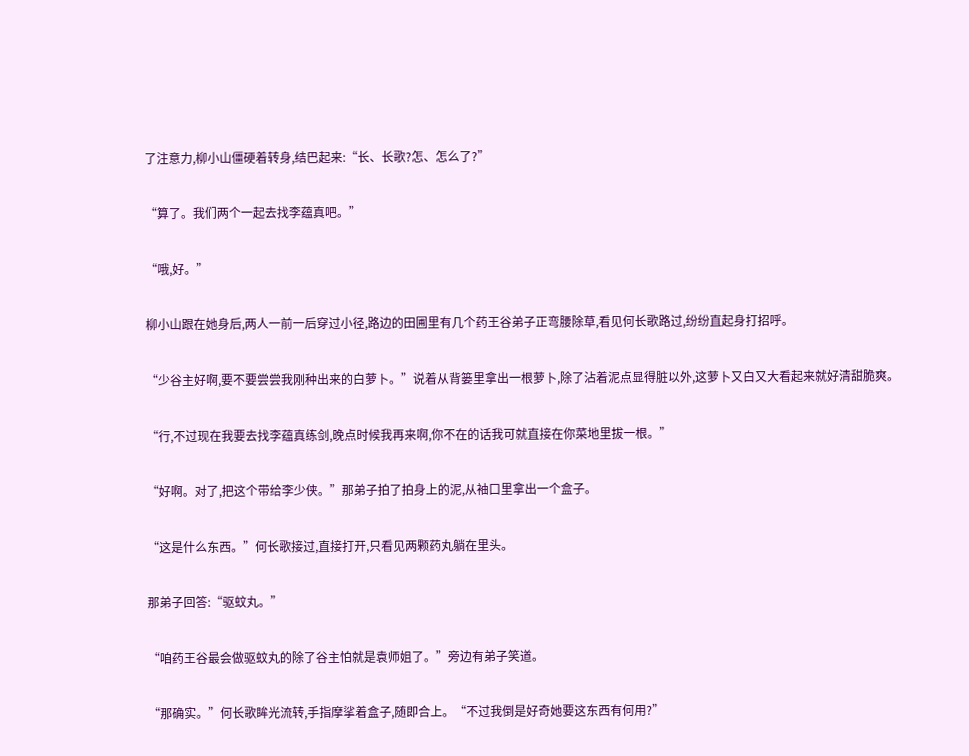了注意力,柳小山僵硬着转身,结巴起来:“长、长歌?怎、怎么了?”

“算了。我们两个一起去找李蕴真吧。”

“哦,好。”

柳小山跟在她身后,两人一前一后穿过小径,路边的田圃里有几个药王谷弟子正弯腰除草,看见何长歌路过,纷纷直起身打招呼。

“少谷主好啊,要不要尝尝我刚种出来的白萝卜。”说着从背篓里拿出一根萝卜,除了沾着泥点显得脏以外,这萝卜又白又大看起来就好清甜脆爽。

“行,不过现在我要去找李蕴真练剑,晚点时候我再来啊,你不在的话我可就直接在你菜地里拔一根。”

“好啊。对了,把这个带给李少侠。”那弟子拍了拍身上的泥,从袖口里拿出一个盒子。

“这是什么东西。”何长歌接过,直接打开,只看见两颗药丸躺在里头。

那弟子回答:“驱蚊丸。”

“咱药王谷最会做驱蚊丸的除了谷主怕就是袁师姐了。”旁边有弟子笑道。

“那确实。”何长歌眸光流转,手指摩挲着盒子,随即合上。“不过我倒是好奇她要这东西有何用?”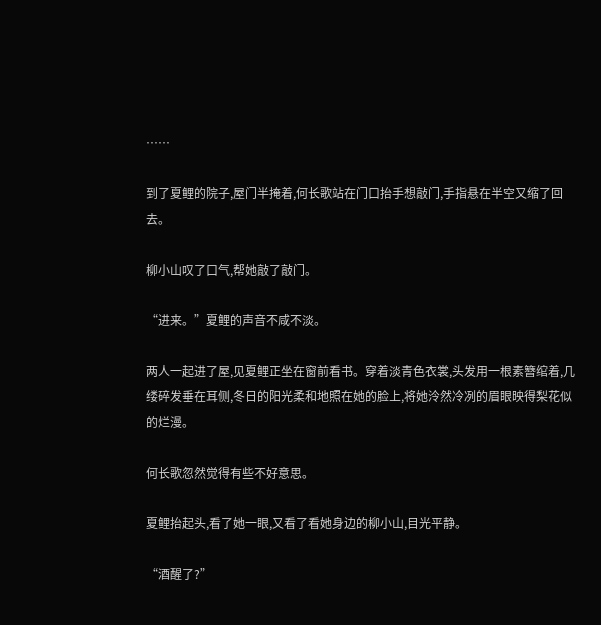……

到了夏鲤的院子,屋门半掩着,何长歌站在门口抬手想敲门,手指悬在半空又缩了回去。

柳小山叹了口气,帮她敲了敲门。

“进来。”夏鲤的声音不咸不淡。

两人一起进了屋,见夏鲤正坐在窗前看书。穿着淡青色衣裳,头发用一根素簪绾着,几缕碎发垂在耳侧,冬日的阳光柔和地照在她的脸上,将她泠然冷冽的眉眼映得梨花似的烂漫。

何长歌忽然觉得有些不好意思。

夏鲤抬起头,看了她一眼,又看了看她身边的柳小山,目光平静。

“酒醒了?”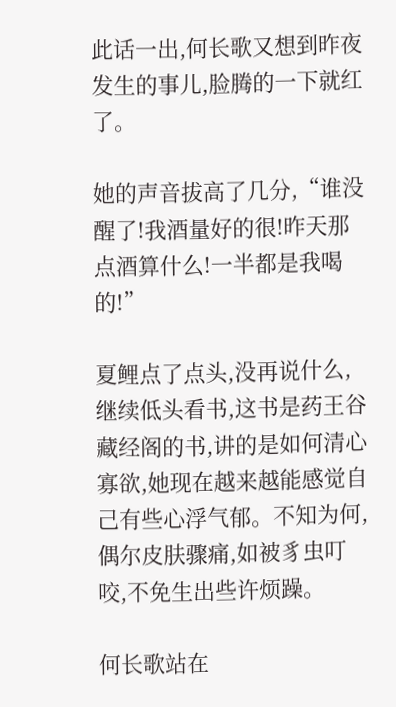此话一出,何长歌又想到昨夜发生的事儿,脸腾的一下就红了。

她的声音拔高了几分,“谁没醒了!我酒量好的很!昨天那点酒算什么!一半都是我喝的!”

夏鲤点了点头,没再说什么,继续低头看书,这书是药王谷藏经阁的书,讲的是如何清心寡欲,她现在越来越能感觉自己有些心浮气郁。不知为何,偶尔皮肤骤痛,如被豸虫叮咬,不免生出些许烦躁。

何长歌站在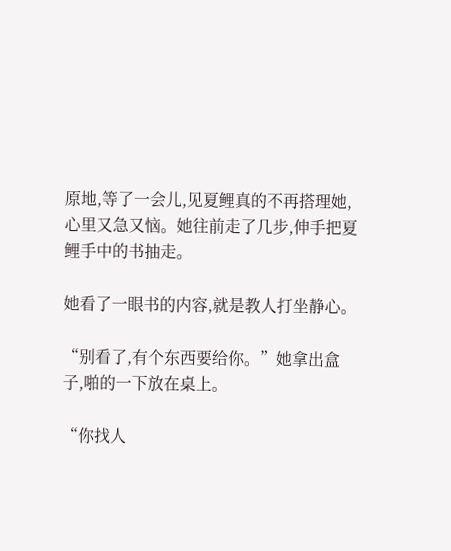原地,等了一会儿,见夏鲤真的不再搭理她,心里又急又恼。她往前走了几步,伸手把夏鲤手中的书抽走。

她看了一眼书的内容,就是教人打坐静心。

“别看了,有个东西要给你。”她拿出盒子,啪的一下放在桌上。

“你找人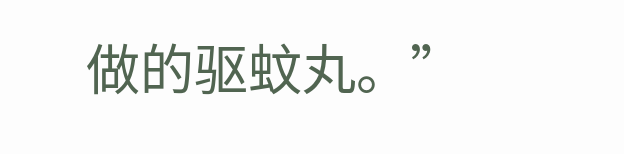做的驱蚊丸。”